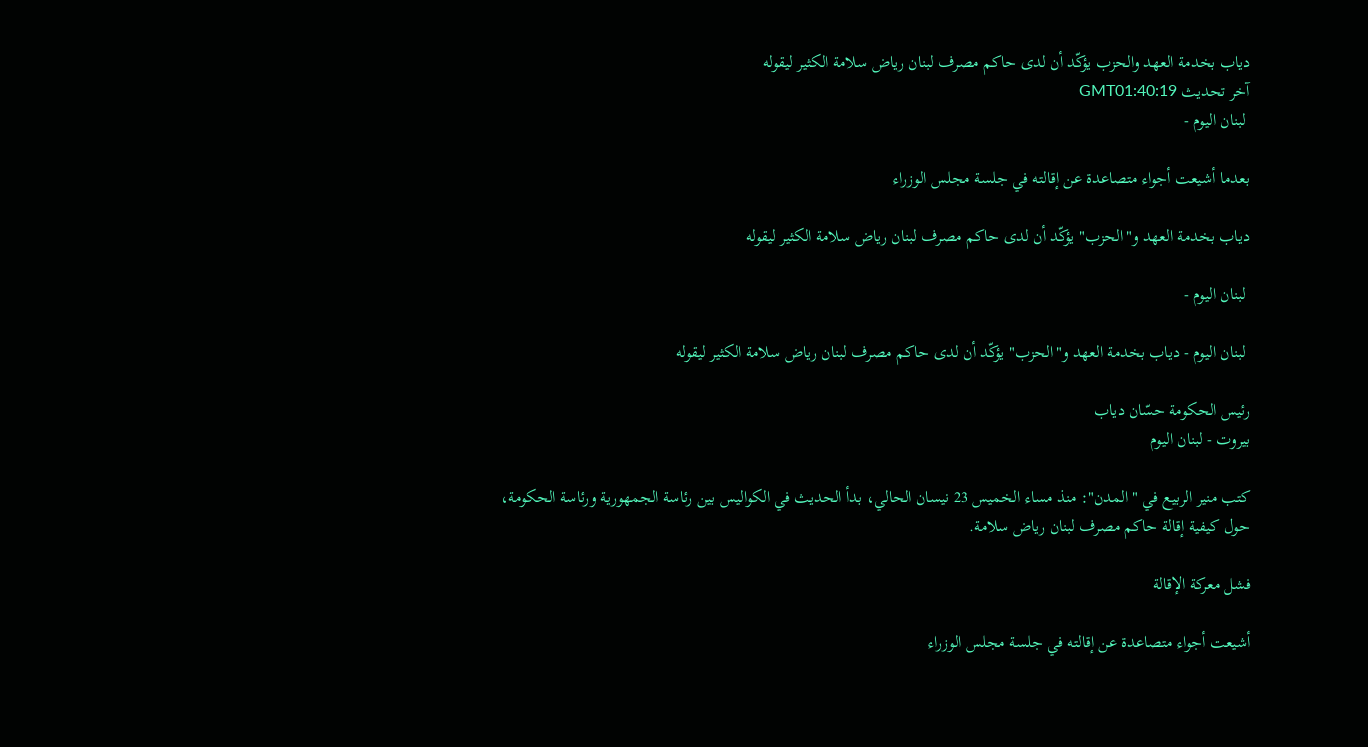دياب بخدمة العهد والحزب يؤكّد أن لدى حاكم مصرف لبنان رياض سلامة الكثير ليقوله
آخر تحديث GMT01:40:19
 لبنان اليوم -

بعدما أشيعت أجواء متصاعدة عن إقالته في جلسة مجلس الوزراء

دياب بخدمة العهد و"الحزب" يؤكّد أن لدى حاكم مصرف لبنان رياض سلامة الكثير ليقوله

 لبنان اليوم -

 لبنان اليوم - دياب بخدمة العهد و"الحزب" يؤكّد أن لدى حاكم مصرف لبنان رياض سلامة الكثير ليقوله

رئيس الحكومة حسّان دياب
بيروت - لبنان اليوم

كتب منير الربيع في "المدن": منذ مساء الخميس 23 نيسان الحالي، بدأ الحديث في الكواليس بين رئاسة الجمهورية ورئاسة الحكومة، حول كيفية إقالة حاكم مصرف لبنان رياض سلامة.

فشل معركة الإقالة

أشيعت أجواء متصاعدة عن إقالته في جلسة مجلس الوزراء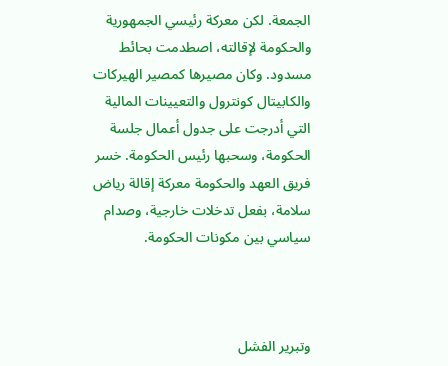الجمعة. لكن معركة رئيسي الجمهورية والحكومة لإقالته، اصطدمت بحائط مسدود. وكان مصيرها كمصير الهيركات والكابيتال كونترول والتعيينات المالية التي أدرجت على جدول أعمال جلسة الحكومة، وسحبها رئيس الحكومة. خسر فريق العهد والحكومة معركة إقالة رياض سلامة، بفعل تدخلات خارجية، وصدام سياسي بين مكونات الحكومة.



وتبرير الفشل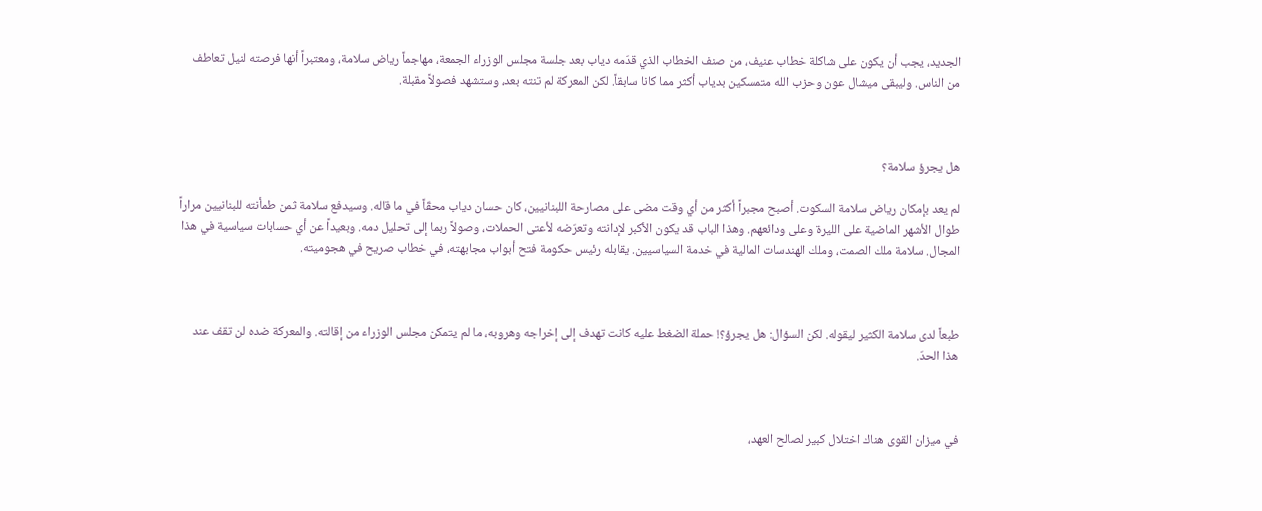الجديد، يجب أن يكون على شاكلة خطاب عنيف، من صنف الخطاب الذي قدّمه دياب بعد جلسة مجلس الوزراء الجمعة، مهاجماً رياض سلامة، ومعتبراً أنها فرصته لنيل تعاطف من الناس. وليبقى ميشال عون وحزب الله متمسكين بدياب أكثر مما كانا سابقاً. لكن المعركة لم تنته بعد، وستشهد فصولاً مقبلة.



هل يجرؤ سلامة؟

لم يعد بإمكان رياض سلامة السكوت. أصبح مجبراً أكثر من أي وقت مضى على مصارحة اللبنانيين، كان حسان دياب محقّاً في ما قاله. وسيدفع سلامة ثمن طمأنته للبنانيين مراراً طوال الأشهر الماضية على الليرة وعلى ودائعهم. وهذا الباب قد يكون الأكبر لإدانته وتعرّضه لأعتى الحملات، وصولاً ربما إلى تحليل دمه. وبعيداً عن أي حسابات سياسية في هذا المجال. سلامة ملك الصمت، وملك الهندسات المالية في خدمة السياسيين. يقابله رئيس حكومة فتح أبواب مجابهته، في خطاب صريح في هجوميته.



طبعاً لدى سلامة الكثير ليقوله. لكن السؤال: هل يجرؤ؟! حملة الضغط عليه كانت تهدف إلى إخراجه وهروبه، ما لم يتمكن مجلس الوزراء من إقالته. والمعركة ضده لن تقف عند هذا الحدّ.



في ميزان القوى هناك اختلال كبير لصالح العهد،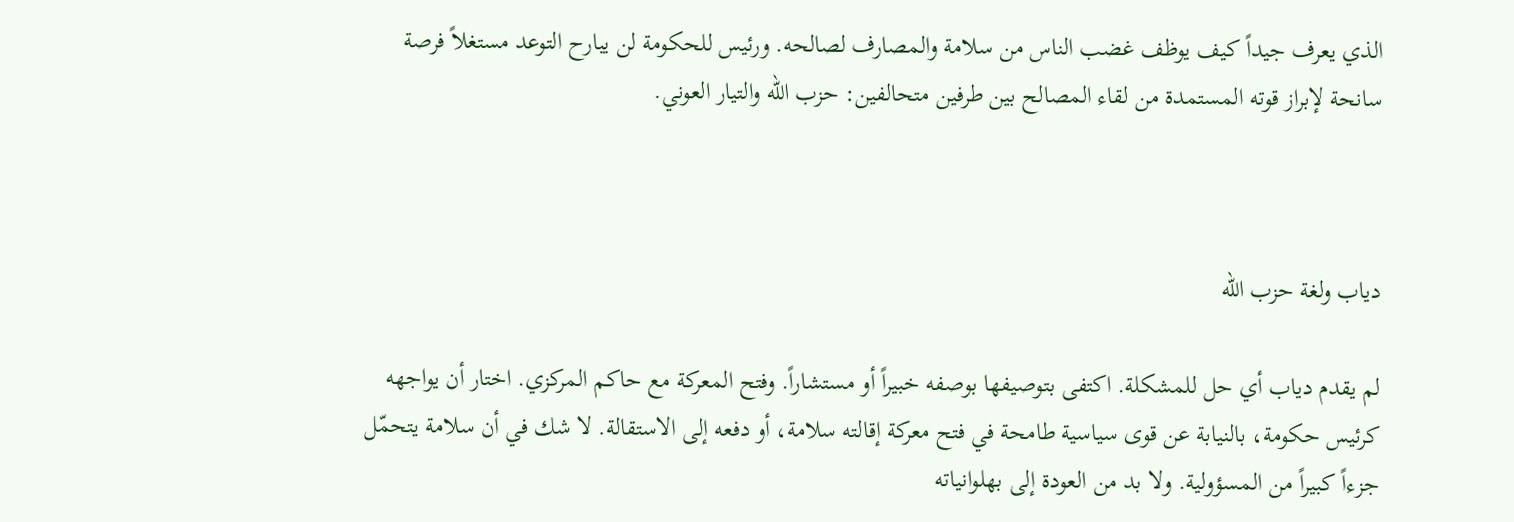الذي يعرف جيداً كيف يوظف غضب الناس من سلامة والمصارف لصالحه. ورئيس للحكومة لن يبارح التوعد مستغلاً فرصة سانحة لإبراز قوته المستمدة من لقاء المصالح بين طرفين متحالفين: حزب الله والتيار العوني.



دياب ولغة حزب الله

لم يقدم دياب أي حل للمشكلة. اكتفى بتوصيفها بوصفه خبيراً أو مستشاراً. وفتح المعركة مع حاكم المركزي. اختار أن يواجهه كرئيس حكومة، بالنيابة عن قوى سياسية طامحة في فتح معركة إقالته سلامة، أو دفعه إلى الاستقالة. لا شك في أن سلامة يتحمّل جزءاً كبيراً من المسؤولية. ولا بد من العودة إلى بهلوانياته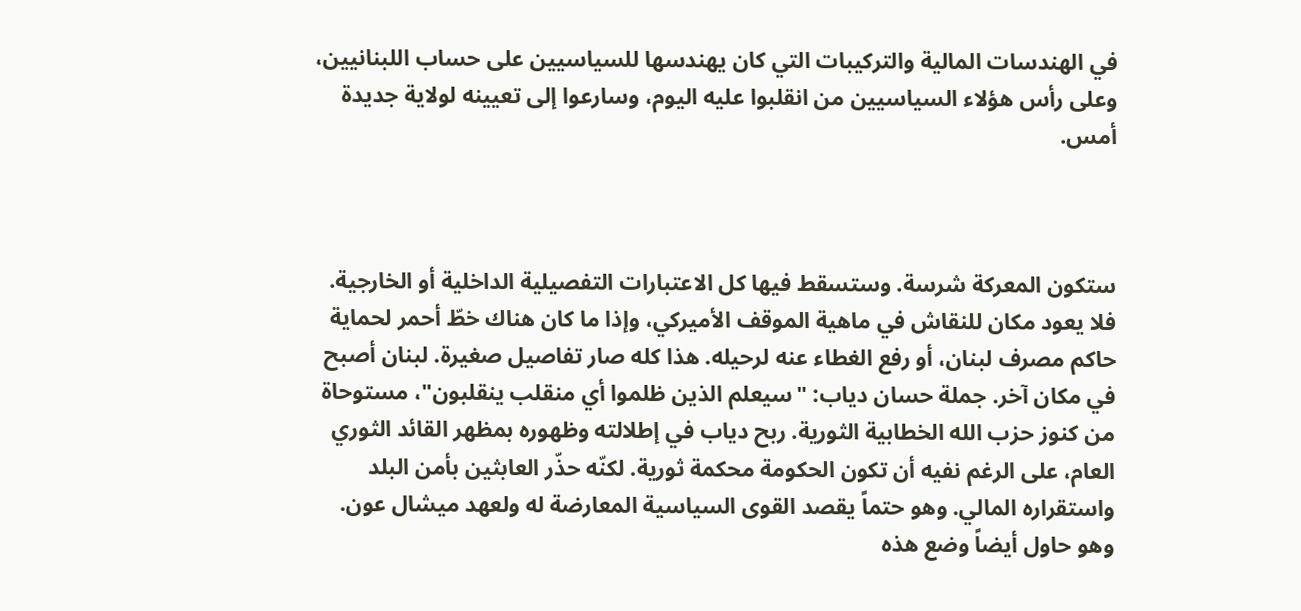في الهندسات المالية والتركيبات التي كان يهندسها للسياسيين على حساب اللبنانيين، وعلى رأس هؤلاء السياسيين من انقلبوا عليه اليوم، وسارعوا إلى تعيينه لولاية جديدة أمس.



ستكون المعركة شرسة. وستسقط فيها كل الاعتبارات التفصيلية الداخلية أو الخارجية. فلا يعود مكان للنقاش في ماهية الموقف الأميركي، وإذا ما كان هناك خطّ أحمر لحماية حاكم مصرف لبنان، أو رفع الغطاء عنه لرحيله. هذا كله صار تفاصيل صغيرة. لبنان أصبح في مكان آخر. جملة حسان دياب: "سيعلم الذين ظلموا أي منقلب ينقلبون"، مستوحاة من كنوز حزب الله الخطابية الثورية. ربح دياب في إطلالته وظهوره بمظهر القائد الثوري العام، على الرغم نفيه أن تكون الحكومة محكمة ثورية. لكنّه حذّر العابثين بأمن البلد واستقراره المالي. وهو حتماً يقصد القوى السياسية المعارضة له ولعهد ميشال عون. وهو حاول أيضاً وضع هذه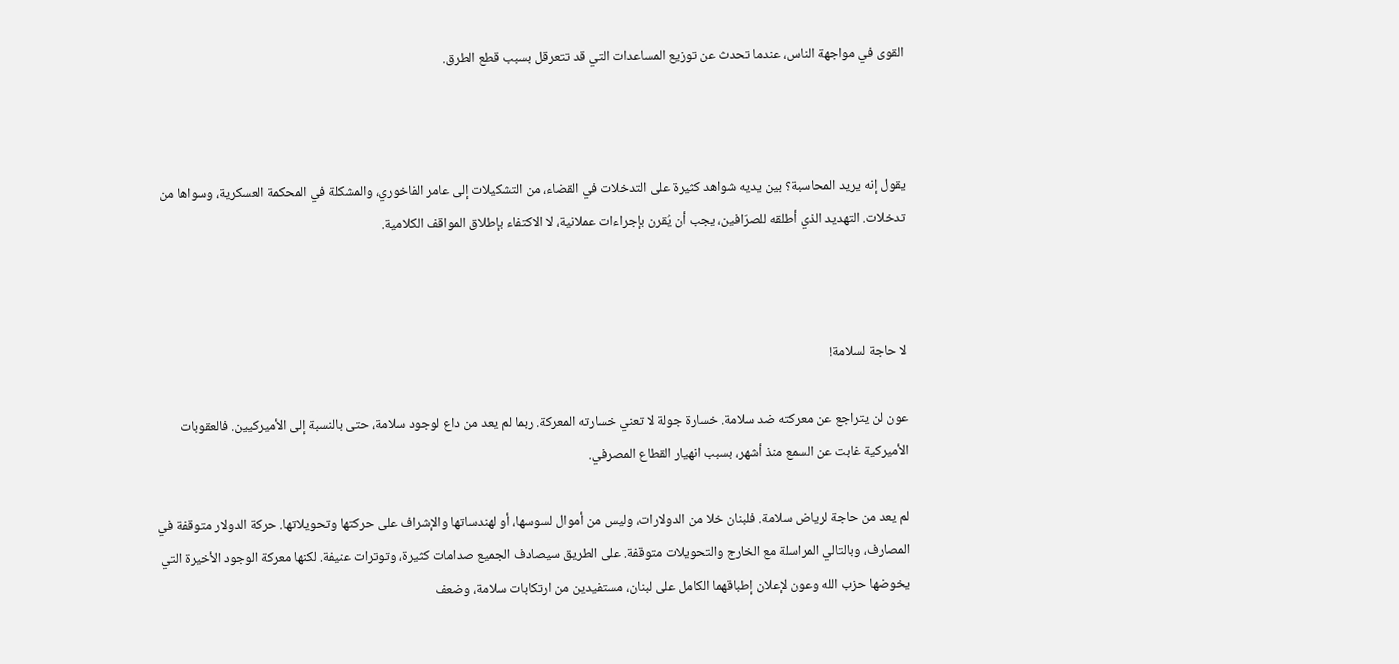القوى في مواجهة الناس، عندما تحدث عن توزيع المساعدات التي قد تتعرقل بسبب قطع الطرق.



يقول إنه يريد المحاسبة؟ بين يديه شواهد كثيرة على التدخلات في القضاء، من التشكيلات إلى عامر الفاخوري، والمشكلة في المحكمة العسكرية، وسواها من تدخلات. التهديد الذي أطلقه للصرّافين، يجب أن يُقرن بإجراءات عملانية، لا الاكتفاء بإطلاق المواقف الكلامية.



لا حاجة لسلامة!

عون لن يتراجع عن معركته ضد سلامة. خسارة جولة لا تعني خسارته المعركة. ربما لم يعد من داع لوجود سلامة، حتى بالنسبة إلى الأميركيين. فالعقوبات الأميركية غابت عن السمع منذ أشهر، بسبب انهيار القطاع المصرفي.

لم يعد من حاجة لرياض سلامة. فلبنان خلا من الدولارات، وليس من أموال لسوسها، أو لهندساتها والإشراف على حركتها وتحويلاتها. حركة الدولار متوقفة في المصارف، وبالتالي المراسلة مع الخارج والتحويلات متوقفة. على الطريق سيصادف الجميع صدامات كثيرة، وتوترات عنيفة. لكنها معركة الوجود الأخيرة التي يخوضها حزب الله وعون لإعلان إطباقهما الكامل على لبنان، مستفيدين من ارتكابات سلامة، وضعف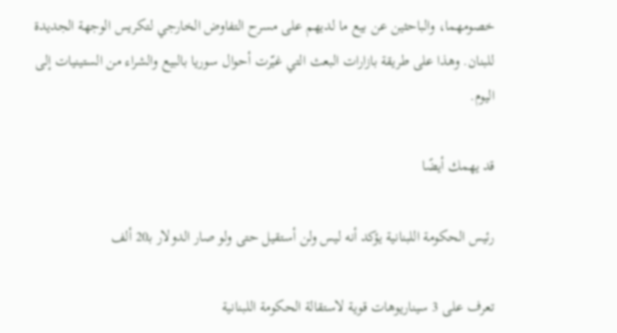خصومهما، والباحثين عن بيع ما لديهم على مسرح التفاوض الخارجي لتكريس الوجهة الجديدة للبنان. وهذا على طريقة بازارات البعث التي غيّرت أحوال سوريا بالبيع والشراء من الستينيات إلى اليوم.

قد يهمك أيضًا

رئيس الحكومة اللبنانية يؤكد أنه ليس ولن أستقيل حتى ولو صار الدولار بـ20 ألف

تعرف على 3 سيناريوهات قوية لاستقالة الحكومة اللبنانية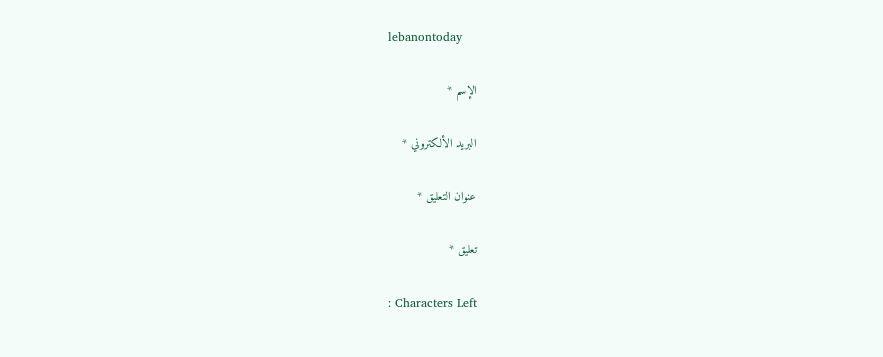lebanontoday

الإسم *

البريد الألكتروني *

عنوان التعليق *

تعليق *

: Characters Left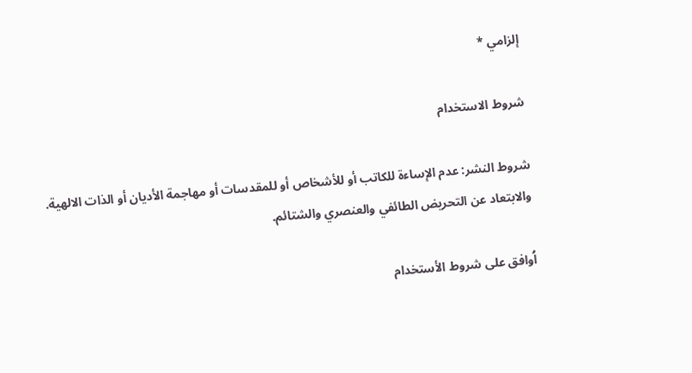إلزامي *

شروط الاستخدام

شروط النشر: عدم الإساءة للكاتب أو للأشخاص أو للمقدسات أو مهاجمة الأديان أو الذات الالهية. والابتعاد عن التحريض الطائفي والعنصري والشتائم.

اُوافق على شروط الأستخدام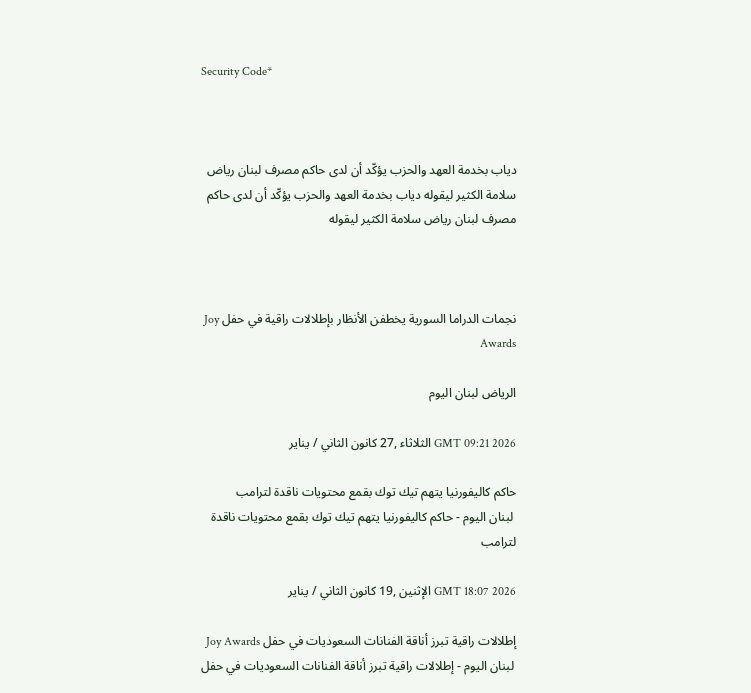Security Code*



دياب بخدمة العهد والحزب يؤكّد أن لدى حاكم مصرف لبنان رياض سلامة الكثير ليقوله دياب بخدمة العهد والحزب يؤكّد أن لدى حاكم مصرف لبنان رياض سلامة الكثير ليقوله



نجمات الدراما السورية يخطفن الأنظار بإطلالات راقية في حفل Joy Awards

الرياض لبنان اليوم

GMT 09:21 2026 الثلاثاء ,27 كانون الثاني / يناير

حاكم كاليفورنيا يتهم تيك توك بقمع محتويات ناقدة لترامب
 لبنان اليوم - حاكم كاليفورنيا يتهم تيك توك بقمع محتويات ناقدة لترامب

GMT 18:07 2026 الإثنين ,19 كانون الثاني / يناير

إطلالات راقية تبرز أناقة الفنانات السعوديات في حفل Joy Awards
 لبنان اليوم - إطلالات راقية تبرز أناقة الفنانات السعوديات في حفل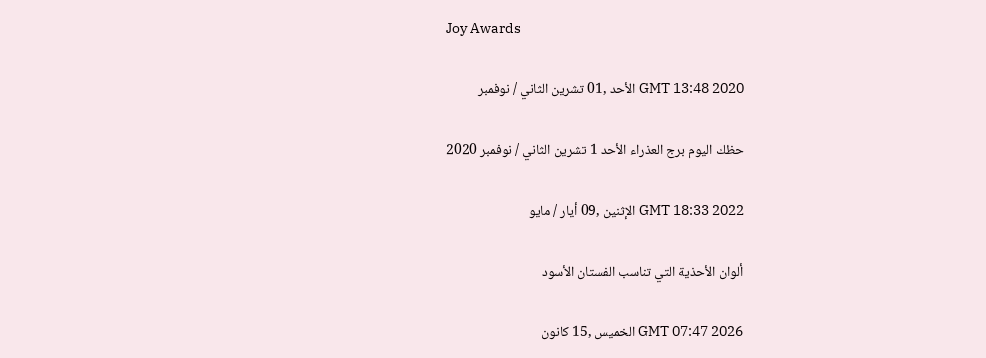Joy Awards

GMT 13:48 2020 الأحد ,01 تشرين الثاني / نوفمبر

حظك اليوم برج العذراء الأحد 1 تشرين الثاني / نوفمبر 2020

GMT 18:33 2022 الإثنين ,09 أيار / مايو

ألوان الأحذية التي تناسب الفستان الأسود

GMT 07:47 2026 الخميس ,15 كانون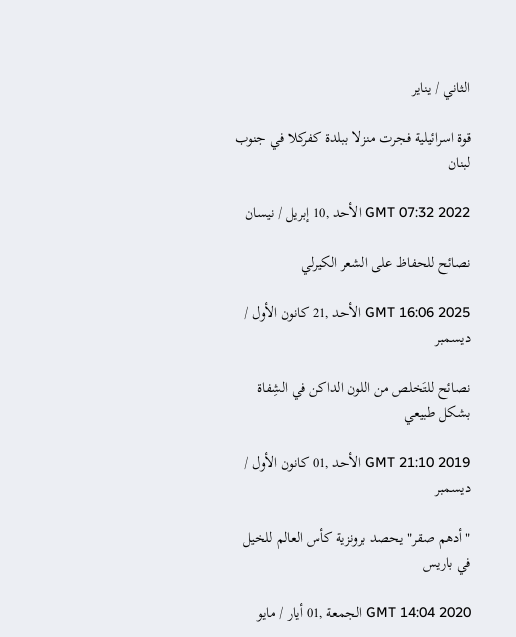الثاني / يناير

قوة اسرائيلية فجرت منزلا ببلدة كفركلا في جنوب لبنان

GMT 07:32 2022 الأحد ,10 إبريل / نيسان

نصائح للحفاظ على الشعر الكيرلي

GMT 16:06 2025 الأحد ,21 كانون الأول / ديسمبر

نصائح للتَخلص من اللون الداكن في الشِفاة بشكل طبيعي

GMT 21:10 2019 الأحد ,01 كانون الأول / ديسمبر

"أدهم صقر" يحصد برونزية كأس العالم للخيل في باريس

GMT 14:04 2020 الجمعة ,01 أيار / مايو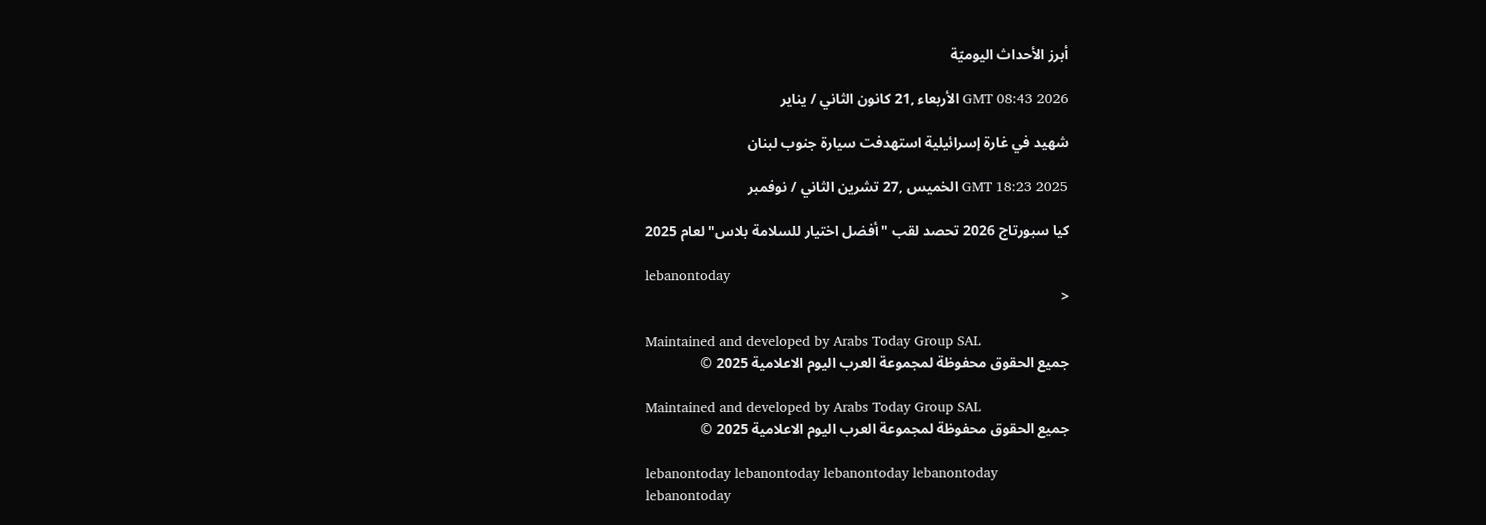أبرز الأحداث اليوميّة

GMT 08:43 2026 الأربعاء ,21 كانون الثاني / يناير

شهيد في غارة إسرائيلية استهدفت سيارة جنوب لبنان

GMT 18:23 2025 الخميس ,27 تشرين الثاني / نوفمبر

كيا سبورتاج 2026 تحصد لقب "أفضل اختيار للسلامة بلاس" لعام 2025

lebanontoday
<

Maintained and developed by Arabs Today Group SAL
جميع الحقوق محفوظة لمجموعة العرب اليوم الاعلامية 2025 ©

Maintained and developed by Arabs Today Group SAL
جميع الحقوق محفوظة لمجموعة العرب اليوم الاعلامية 2025 ©

lebanontoday lebanontoday lebanontoday lebanontoday
lebanontoday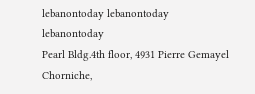lebanontoday lebanontoday
lebanontoday
Pearl Bldg.4th floor, 4931 Pierre Gemayel Chorniche,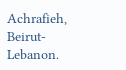Achrafieh, Beirut- Lebanon.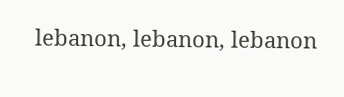lebanon, lebanon, lebanon